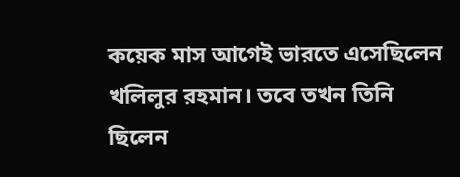কয়েক মাস আগেই ভারতে এসেছিলেন খলিলুর রহমান। তবে তখন তিনি ছিলেন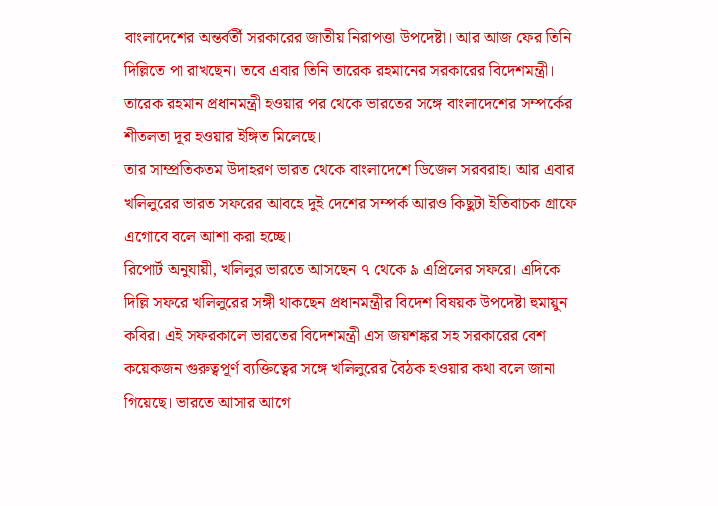বাংলাদেশের অন্তর্বর্তী সরকারের জাতীয় নিরাপত্তা উপদেষ্টা। আর আজ ফের তিনি দিল্লিতে পা রাখছেন। তবে এবার তিনি তারেক রহমানের সরকারের বিদেশমন্ত্রী। তারেক রহমান প্রধানমন্ত্রী হওয়ার পর থেকে ভারতের সঙ্গে বাংলাদেশের সম্পর্কের শীতলতা দূর হওয়ার ইঙ্গিত মিলেছে।
তার সাম্প্রতিকতম উদাহরণ ভারত থেকে বাংলাদেশে ডিজেল সরবরাহ। আর এবার খলিলুরের ভারত সফরের আবহে দুই দেশের সম্পর্ক আরও কিছুটা ইতিবাচক গ্রাফে এগোবে বলে আশা করা হচ্ছে।
রিপোর্ট অনুযায়ী, খলিলুর ভারতে আসছেন ৭ থেকে ৯ এপ্রিলের সফরে। এদিকে দিল্লি সফরে খলিলুরের সঙ্গী থাকছেন প্রধানমন্ত্রীর বিদেশ বিষয়ক উপদেষ্টা হুমায়ুন কবির। এই সফরকালে ভারতের বিদেশমন্ত্রী এস জয়শঙ্কর সহ সরকারের বেশ কয়েকজন গুরুত্বপূর্ণ ব্যক্তিত্বের সঙ্গে খলিলুরের বৈঠক হওয়ার কথা বলে জানা গিয়েছে। ভারতে আসার আগে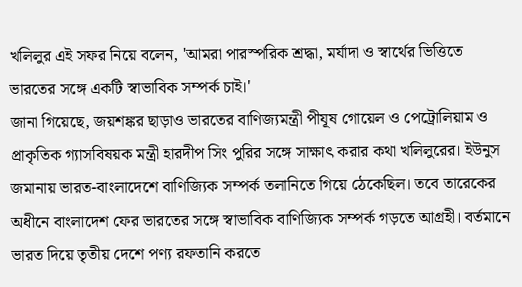খলিলুর এই সফর নিয়ে বলেন, 'আমরা পারস্পরিক শ্রদ্ধা, মর্যাদা ও স্বার্থের ভিত্তিতে ভারতের সঙ্গে একটি স্বাভাবিক সম্পর্ক চাই।'
জানা গিয়েছে, জয়শঙ্কর ছাড়াও ভারতের বাণিজ্যমন্ত্রী পীযূষ গোয়েল ও পেট্রোলিয়াম ও প্রাকৃতিক গ্যাসবিষয়ক মন্ত্রী হারদীপ সিং পুরির সঙ্গে সাক্ষাৎ করার কথা খলিলুরের। ইউনুস জমানায় ভারত-বাংলাদেশে বাণিজ্যিক সম্পর্ক তলানিতে গিয়ে ঠেকেছিল। তবে তারেকের অধীনে বাংলাদেশ ফের ভারতের সঙ্গে স্বাভাবিক বাণিজ্যিক সম্পর্ক গড়তে আগ্রহী। বর্তমানে ভারত দিয়ে তৃতীয় দেশে পণ্য রফতানি করতে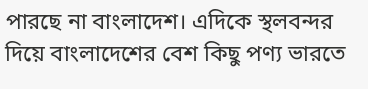পারছে না বাংলাদেশ। এদিকে স্থলবন্দর দিয়ে বাংলাদেশের বেশ কিছু পণ্য ভারতে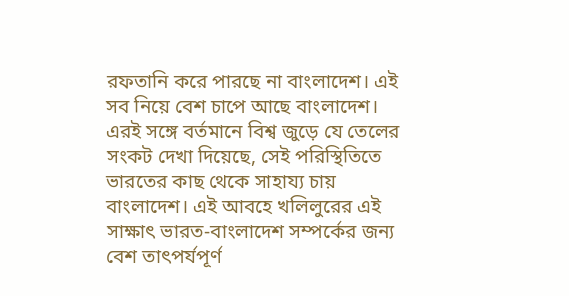রফতানি করে পারছে না বাংলাদেশ। এই সব নিয়ে বেশ চাপে আছে বাংলাদেশ। এরই সঙ্গে বর্তমানে বিশ্ব জুড়ে যে তেলের সংকট দেখা দিয়েছে, সেই পরিস্থিতিতে ভারতের কাছ থেকে সাহায্য চায় বাংলাদেশ। এই আবহে খলিলুরের এই সাক্ষাৎ ভারত-বাংলাদেশ সম্পর্কের জন্য বেশ তাৎপর্যপূর্ণ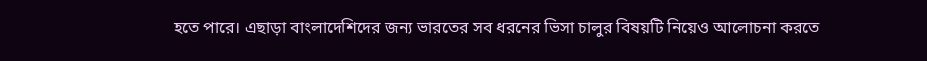হতে পারে। এছাড়া বাংলাদেশিদের জন্য ভারতের সব ধরনের ভিসা চালুর বিষয়টি নিয়েও আলোচনা করতে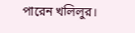পারেন খলিলুর।